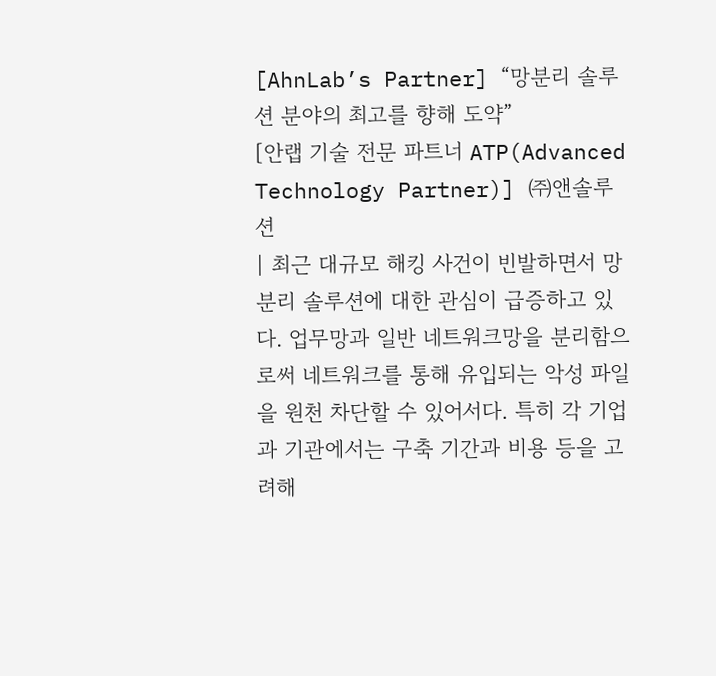[AhnLab’s Partner] “망분리 솔루션 분야의 최고를 향해 도약”
[안랩 기술 전문 파트너 ATP(Advanced Technology Partner)] ㈜앤솔루션
| 최근 대규모 해킹 사건이 빈발하면서 망분리 솔루션에 대한 관심이 급증하고 있다. 업무망과 일반 네트워크망을 분리함으로써 네트워크를 통해 유입되는 악성 파일을 원천 차단할 수 있어서다. 특히 각 기업과 기관에서는 구축 기간과 비용 등을 고려해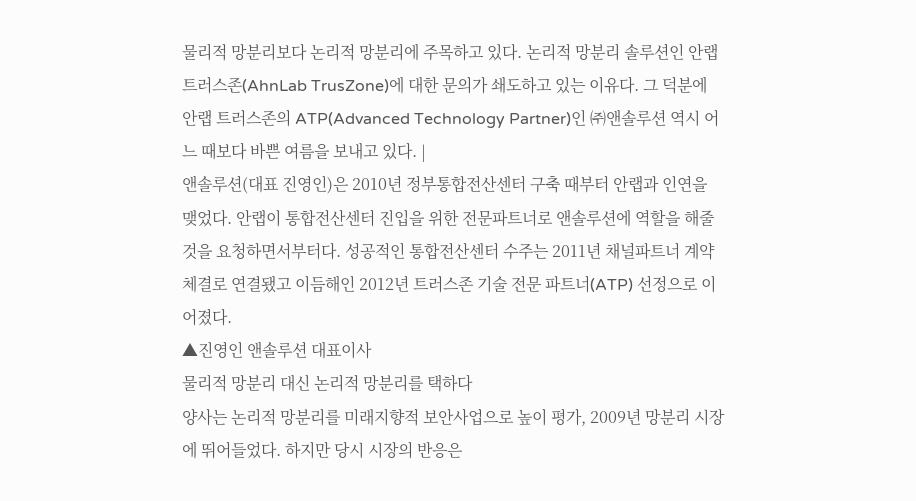물리적 망분리보다 논리적 망분리에 주목하고 있다. 논리적 망분리 솔루션인 안랩 트러스존(AhnLab TrusZone)에 대한 문의가 쇄도하고 있는 이유다. 그 덕분에 안랩 트러스존의 ATP(Advanced Technology Partner)인 ㈜앤솔루션 역시 어느 때보다 바쁜 여름을 보내고 있다. |
앤솔루션(대표 진영인)은 2010년 정부통합전산센터 구축 때부터 안랩과 인연을 맺었다. 안랩이 통합전산센터 진입을 위한 전문파트너로 앤솔루션에 역할을 해줄 것을 요청하면서부터다. 성공적인 통합전산센터 수주는 2011년 채널파트너 계약 체결로 연결됐고 이듬해인 2012년 트러스존 기술 전문 파트너(ATP) 선정으로 이어졌다.
▲진영인 앤솔루션 대표이사
물리적 망분리 대신 논리적 망분리를 택하다
양사는 논리적 망분리를 미래지향적 보안사업으로 높이 평가, 2009년 망분리 시장에 뛰어들었다. 하지만 당시 시장의 반응은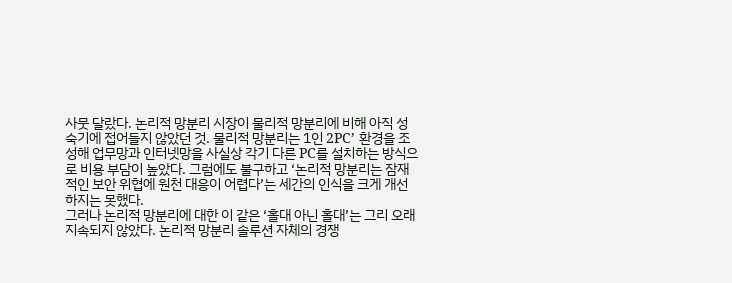사뭇 달랐다. 논리적 망분리 시장이 물리적 망분리에 비해 아직 성숙기에 접어들지 않았던 것. 물리적 망분리는 1인 2PC’ 환경을 조성해 업무망과 인터넷망을 사실상 각기 다른 PC를 설치하는 방식으로 비용 부담이 높았다. 그럼에도 불구하고 ‘논리적 망분리는 잠재적인 보안 위협에 원천 대응이 어렵다’는 세간의 인식을 크게 개선하지는 못했다.
그러나 논리적 망분리에 대한 이 같은 ‘홀대 아닌 홀대’는 그리 오래 지속되지 않았다. 논리적 망분리 솔루션 자체의 경쟁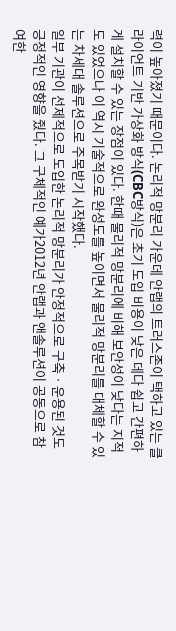력이 높아졌기 때문이다. 논리적 망분리 가운데 안랩의 트러스존이 택하고 있는 클라이언트 기반 가상화 방식(CBC방식)은 초기 도입 비용이 낮은 데다 쉽고 간편하게 설치할 수 있는 장점이 있다. 한때 물리적 망분리에 비해 보안성이 낮다는 지적도 있었으나 이 역시 기술적으로 완성도를 높이면서 물리적 망분리를 대체할 수 있는 차세대 솔루션으로 주목받기 시작했다.
일부 기관이 선제적으로 도입한 논리적 망분리가 안정적으로 구축ㆍ운용된 것도 긍정적인 영향을 줬다. 그 구체적인 예가2012년 안랩과 앤솔루션이 공동으로 참여한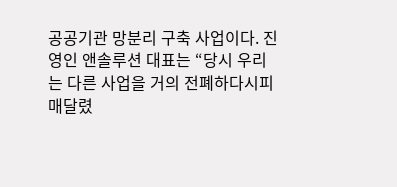공공기관 망분리 구축 사업이다. 진영인 앤솔루션 대표는 “당시 우리는 다른 사업을 거의 전폐하다시피 매달렸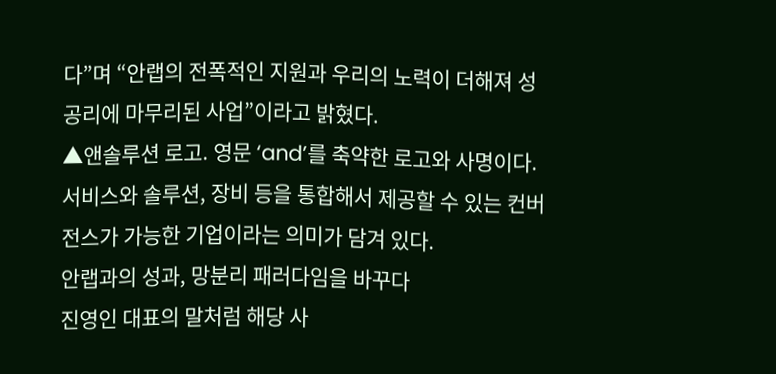다”며 “안랩의 전폭적인 지원과 우리의 노력이 더해져 성공리에 마무리된 사업”이라고 밝혔다.
▲앤솔루션 로고. 영문 ‘and’를 축약한 로고와 사명이다.
서비스와 솔루션, 장비 등을 통합해서 제공할 수 있는 컨버전스가 가능한 기업이라는 의미가 담겨 있다.
안랩과의 성과, 망분리 패러다임을 바꾸다
진영인 대표의 말처럼 해당 사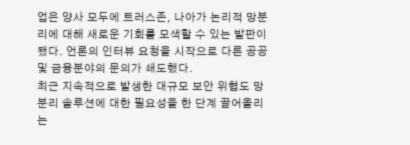업은 양사 모두에 트러스존, 나아가 논리적 망분리에 대해 새로운 기회를 모색할 수 있는 발판이 됐다. 언론의 인터뷰 요청을 시작으로 다른 공공 및 금융분야의 문의가 쇄도했다.
최근 지속적으로 발생한 대규모 보안 위협도 망분리 솔루션에 대한 필요성을 한 단계 끌어올리는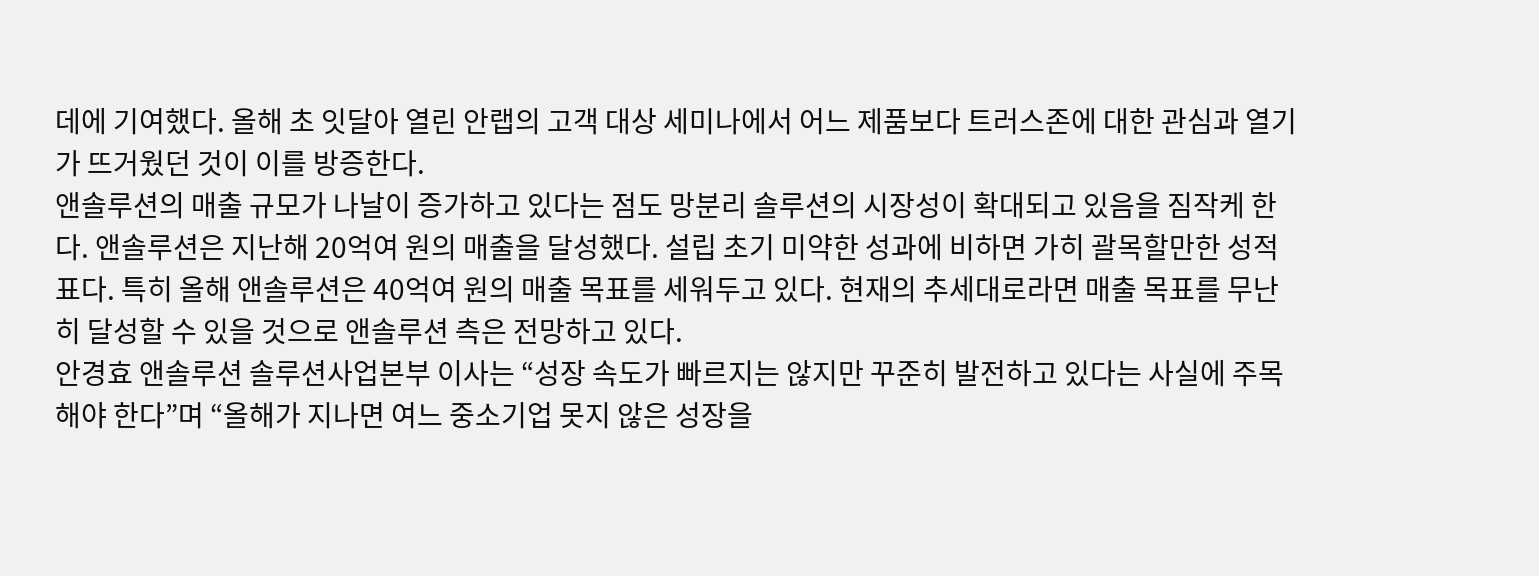데에 기여했다. 올해 초 잇달아 열린 안랩의 고객 대상 세미나에서 어느 제품보다 트러스존에 대한 관심과 열기가 뜨거웠던 것이 이를 방증한다.
앤솔루션의 매출 규모가 나날이 증가하고 있다는 점도 망분리 솔루션의 시장성이 확대되고 있음을 짐작케 한다. 앤솔루션은 지난해 20억여 원의 매출을 달성했다. 설립 초기 미약한 성과에 비하면 가히 괄목할만한 성적표다. 특히 올해 앤솔루션은 40억여 원의 매출 목표를 세워두고 있다. 현재의 추세대로라면 매출 목표를 무난히 달성할 수 있을 것으로 앤솔루션 측은 전망하고 있다.
안경효 앤솔루션 솔루션사업본부 이사는 “성장 속도가 빠르지는 않지만 꾸준히 발전하고 있다는 사실에 주목해야 한다”며 “올해가 지나면 여느 중소기업 못지 않은 성장을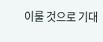이룰 것으로 기대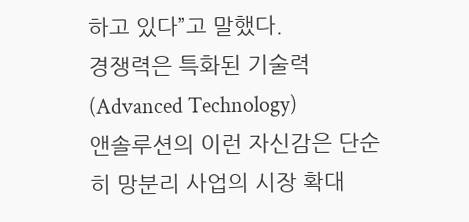하고 있다”고 말했다.
경쟁력은 특화된 기술력(Advanced Technology)
앤솔루션의 이런 자신감은 단순히 망분리 사업의 시장 확대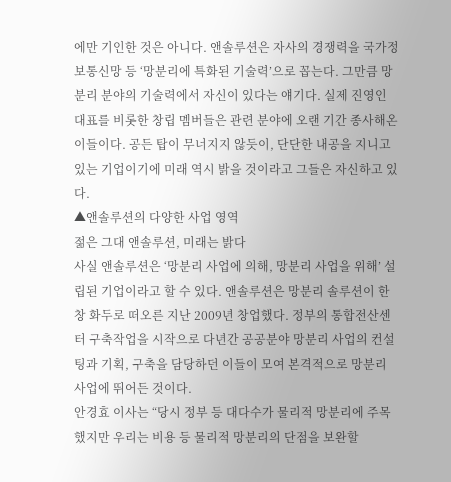에만 기인한 것은 아니다. 앤솔루션은 자사의 경쟁력을 국가정보통신망 등 ‘망분리에 특화된 기술력’으로 꼽는다. 그만큼 망분리 분야의 기술력에서 자신이 있다는 얘기다. 실제 진영인 대표를 비롯한 창립 멤버들은 관련 분야에 오랜 기간 종사해온 이들이다. 공든 탑이 무너지지 않듯이, 단단한 내공을 지니고 있는 기업이기에 미래 역시 밝을 것이라고 그들은 자신하고 있다.
▲앤솔루션의 다양한 사업 영역
젊은 그대 앤솔루션, 미래는 밝다
사실 앤솔루션은 ‘망분리 사업에 의해, 망분리 사업을 위해’ 설립된 기업이라고 할 수 있다. 앤솔루션은 망분리 솔루션이 한창 화두로 떠오른 지난 2009년 창업했다. 정부의 통합전산센터 구축작업을 시작으로 다년간 공공분야 망분리 사업의 컨설팅과 기획, 구축을 담당하던 이들이 모여 본격적으로 망분리 사업에 뛰어든 것이다.
안경효 이사는 “당시 정부 등 대다수가 물리적 망분리에 주목했지만 우리는 비용 등 물리적 망분리의 단점을 보완할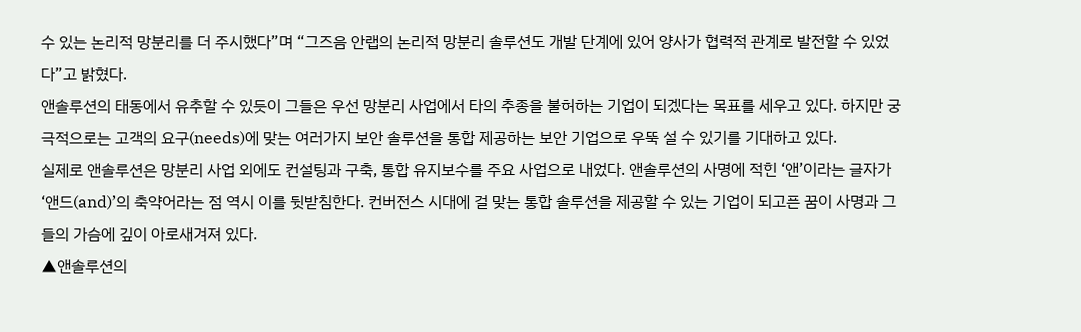수 있는 논리적 망분리를 더 주시했다”며 “그즈음 안랩의 논리적 망분리 솔루션도 개발 단계에 있어 양사가 협력적 관계로 발전할 수 있었다”고 밝혔다.
앤솔루션의 태동에서 유추할 수 있듯이 그들은 우선 망분리 사업에서 타의 추종을 불허하는 기업이 되겠다는 목표를 세우고 있다. 하지만 궁극적으로는 고객의 요구(needs)에 맞는 여러가지 보안 솔루션을 통합 제공하는 보안 기업으로 우뚝 설 수 있기를 기대하고 있다.
실제로 앤솔루션은 망분리 사업 외에도 컨설팅과 구축, 통합 유지보수를 주요 사업으로 내었다. 앤솔루션의 사명에 적힌 ‘앤’이라는 글자가 ‘앤드(and)’의 축약어라는 점 역시 이를 뒷받침한다. 컨버전스 시대에 걸 맞는 통합 솔루션을 제공할 수 있는 기업이 되고픈 꿈이 사명과 그들의 가슴에 깊이 아로새겨져 있다.
▲앤솔루션의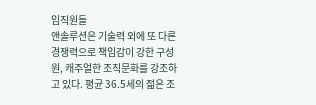임직원들
앤솔루션은 기술력 외에 또 다른 경쟁력으로 책임감이 강한 구성원, 캐주얼한 조직문화를 강조하고 있다. 평균 36.5세의 젊은 조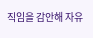직임을 감안해 자유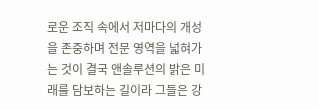로운 조직 속에서 저마다의 개성을 존중하며 전문 영역을 넓혀가는 것이 결국 앤솔루션의 밝은 미래를 담보하는 길이라 그들은 강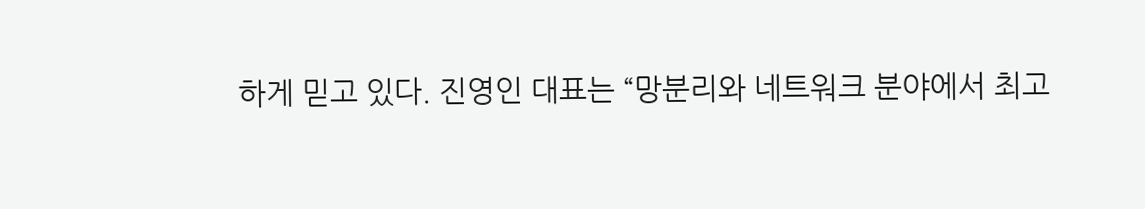하게 믿고 있다. 진영인 대표는 “망분리와 네트워크 분야에서 최고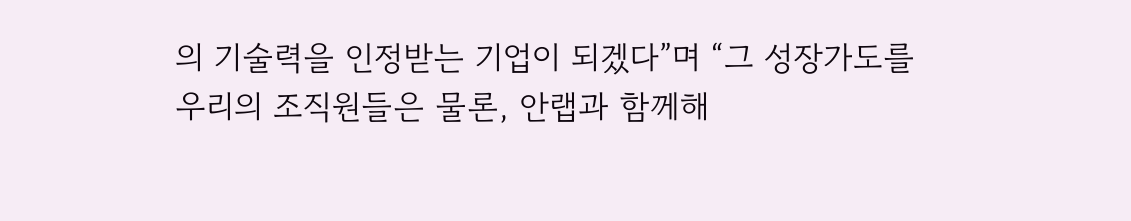의 기술력을 인정받는 기업이 되겠다”며 “그 성장가도를 우리의 조직원들은 물론, 안랩과 함께해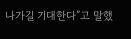나가길 기대한다”고 말했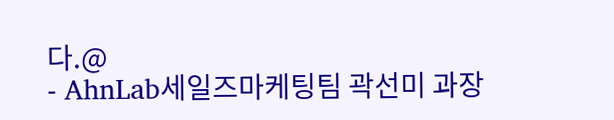다.@
- AhnLab세일즈마케팅팀 곽선미 과장